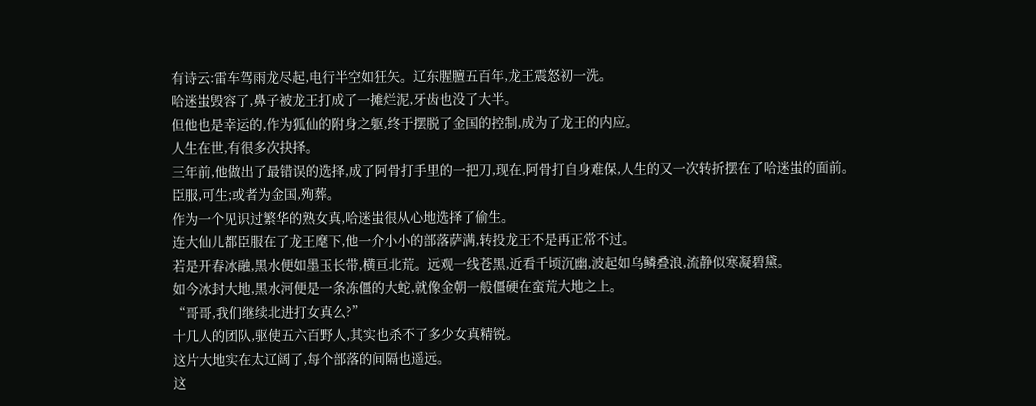有诗云:雷车驾雨龙尽起,电行半空如狂矢。辽东腥膻五百年,龙王震怒初一洗。
哈迷蚩毁容了,鼻子被龙王打成了一摊烂泥,牙齿也没了大半。
但他也是幸运的,作为狐仙的附身之躯,终于摆脱了金国的控制,成为了龙王的内应。
人生在世,有很多次抉择。
三年前,他做出了最错误的选择,成了阿骨打手里的一把刀,现在,阿骨打自身难保,人生的又一次转折摆在了哈迷蚩的面前。
臣服,可生;或者为金国,殉葬。
作为一个见识过繁华的熟女真,哈迷蚩很从心地选择了偷生。
连大仙儿都臣服在了龙王麾下,他一介小小的部落萨满,转投龙王不是再正常不过。
若是开春冰融,黑水便如墨玉长带,横亘北荒。远观一线苍黑,近看千顷沉幽,波起如乌鳞叠浪,流静似寒凝碧黛。
如今冰封大地,黑水河便是一条冻僵的大蛇,就像金朝一般僵硬在蛮荒大地之上。
“哥哥,我们继续北进打女真么?”
十几人的团队,驱使五六百野人,其实也杀不了多少女真精锐。
这片大地实在太辽阔了,每个部落的间隔也遥远。
这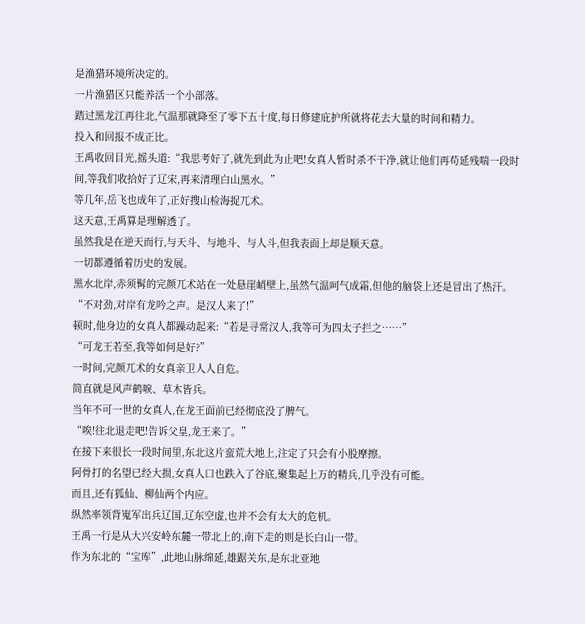是渔猎环境所决定的。
一片渔猎区只能养活一个小部落。
踏过黑龙江再往北,气温那就降至了零下五十度,每日修建庇护所就将花去大量的时间和精力。
投入和回报不成正比。
王禹收回目光,摇头道:“我思考好了,就先到此为止吧!女真人暂时杀不干净,就让他们再苟延残喘一段时间,等我们收拾好了辽宋,再来清理白山黑水。”
等几年,岳飞也成年了,正好搜山检海捉兀术。
这天意,王禹算是理解透了。
虽然我是在逆天而行,与天斗、与地斗、与人斗,但我表面上却是顺天意。
一切都遵循着历史的发展。
黑水北岸,赤须髯的完颜兀术站在一处悬崖峭壁上,虽然气温呵气成霜,但他的脑袋上还是冒出了热汗。
“不对劲,对岸有龙吟之声。是汉人来了!”
顿时,他身边的女真人都躁动起来:“若是寻常汉人,我等可为四太子拦之……”
“可龙王若至,我等如何是好?”
一时间,完颜兀术的女真亲卫人人自危。
简直就是风声鹤唳、草木皆兵。
当年不可一世的女真人,在龙王面前已经彻底没了脾气。
“唉!往北退走吧!告诉父皇,龙王来了。”
在接下来很长一段时间里,东北这片蛮荒大地上,注定了只会有小股摩擦。
阿骨打的名望已经大损,女真人口也跌入了谷底,聚集起上万的精兵,几乎没有可能。
而且,还有狐仙、柳仙两个内应。
纵然率领背嵬军出兵辽国,辽东空虚,也并不会有太大的危机。
王禹一行是从大兴安岭东麓一带北上的,南下走的则是长白山一带。
作为东北的“宝库”,此地山脉绵延,雄踞关东,是东北亚地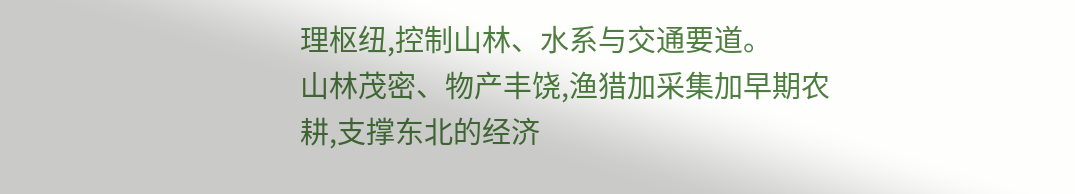理枢纽,控制山林、水系与交通要道。
山林茂密、物产丰饶,渔猎加采集加早期农耕,支撑东北的经济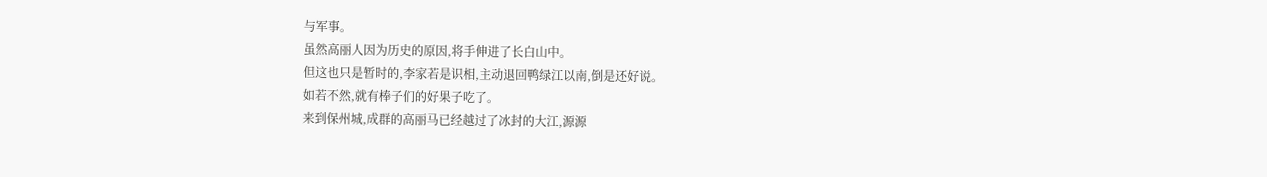与军事。
虽然高丽人因为历史的原因,将手伸进了长白山中。
但这也只是暂时的,李家若是识相,主动退回鸭绿江以南,倒是还好说。
如若不然,就有棒子们的好果子吃了。
来到保州城,成群的高丽马已经越过了冰封的大江,源源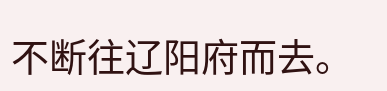不断往辽阳府而去。